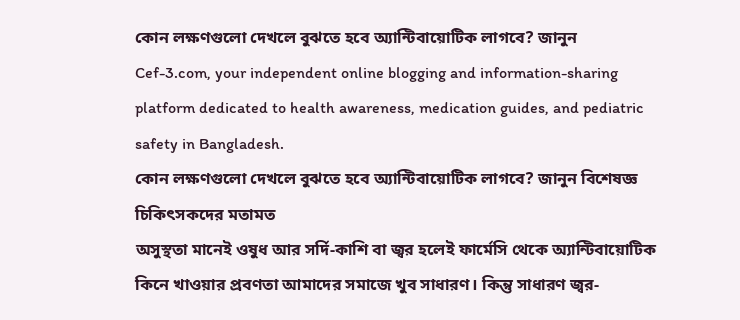কোন লক্ষণগুলো দেখলে বুঝতে হবে অ্যান্টিবায়োটিক লাগবে? জানুন
Cef-3.com, your independent online blogging and information-sharing platform dedicated to health awareness, medication guides, and pediatric safety in Bangladesh.
কোন লক্ষণগুলো দেখলে বুঝতে হবে অ্যান্টিবায়োটিক লাগবে? জানুন বিশেষজ্ঞ চিকিৎসকদের মতামত
অসুস্থতা মানেই ওষুধ আর সর্দি-কাশি বা জ্বর হলেই ফার্মেসি থেকে অ্যান্টিবায়োটিক কিনে খাওয়ার প্রবণতা আমাদের সমাজে খুব সাধারণ। কিন্তু সাধারণ জ্বর-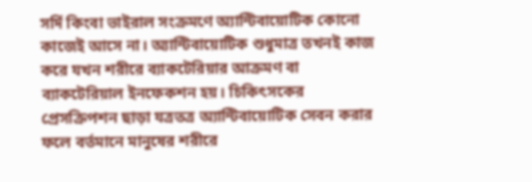সর্দি কিংবা ভাইরাল সংক্রমণে অ্যান্টিবায়োটিক কোনো কাজেই আসে না। অ্যান্টিবায়োটিক শুধুমাত্র তখনই কাজ করে যখন শরীরে ব্যাকটেরিয়ার আক্রমণ বা ব্যাকটেরিয়াল ইনফেকশন হয়। চিকিৎসকের প্রেসক্রিপশন ছাড়া যত্রতত্র অ্যান্টিবায়োটিক সেবন করার ফলে বর্তমানে মানুষের শরীরে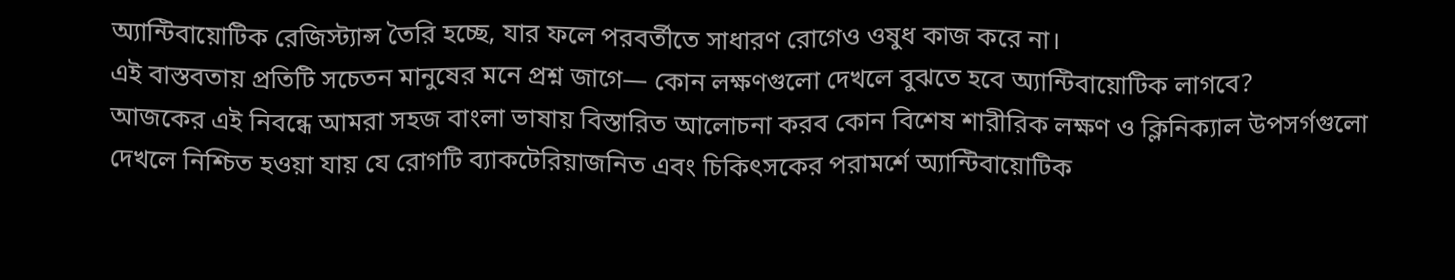অ্যান্টিবায়োটিক রেজিস্ট্যান্স তৈরি হচ্ছে, যার ফলে পরবর্তীতে সাধারণ রোগেও ওষুধ কাজ করে না।
এই বাস্তবতায় প্রতিটি সচেতন মানুষের মনে প্রশ্ন জাগে— কোন লক্ষণগুলো দেখলে বুঝতে হবে অ্যান্টিবায়োটিক লাগবে?
আজকের এই নিবন্ধে আমরা সহজ বাংলা ভাষায় বিস্তারিত আলোচনা করব কোন বিশেষ শারীরিক লক্ষণ ও ক্লিনিক্যাল উপসর্গগুলো দেখলে নিশ্চিত হওয়া যায় যে রোগটি ব্যাকটেরিয়াজনিত এবং চিকিৎসকের পরামর্শে অ্যান্টিবায়োটিক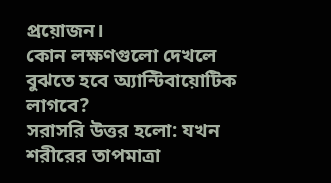প্রয়োজন।
কোন লক্ষণগুলো দেখলে বুঝতে হবে অ্যান্টিবায়োটিক লাগবে?
সরাসরি উত্তর হলো: যখন শরীরের তাপমাত্রা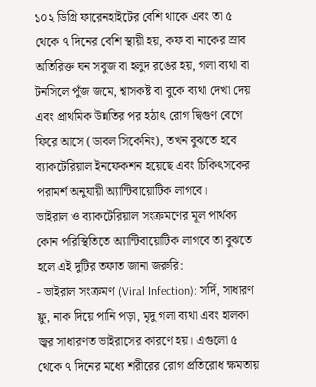১০২ ডিগ্রি ফারেনহাইটের বেশি থাকে এবং তা ৫ থেকে ৭ দিনের বেশি স্থায়ী হয়, কফ বা নাকের স্রাব অতিরিক্ত ঘন সবুজ বা হলুদ রঙের হয়, গলা ব্যথা বা টনসিলে পুঁজ জমে, শ্বাসকষ্ট বা বুকে ব্যথা দেখা দেয় এবং প্রাথমিক উন্নতির পর হঠাৎ রোগ দ্বিগুণ বেগে ফিরে আসে (ডাবল সিকেনিং), তখন বুঝতে হবে ব্যাকটেরিয়াল ইনফেকশন হয়েছে এবং চিকিৎসকের পরামর্শ অনুযায়ী অ্যান্টিবায়োটিক লাগবে।
ভাইরাল ও ব্যাকটেরিয়াল সংক্রমণের মূল পার্থক্য
কোন পরিস্থিতিতে অ্যান্টিবায়োটিক লাগবে তা বুঝতে হলে এই দুটির তফাত জানা জরুরি:
- ভাইরাল সংক্রমণ (Viral Infection): সর্দি, সাধারণ ফ্লু, নাক দিয়ে পানি পড়া, মৃদু গলা ব্যথা এবং হালকা জ্বর সাধারণত ভাইরাসের কারণে হয়। এগুলো ৫ থেকে ৭ দিনের মধ্যে শরীরের রোগ প্রতিরোধ ক্ষমতায়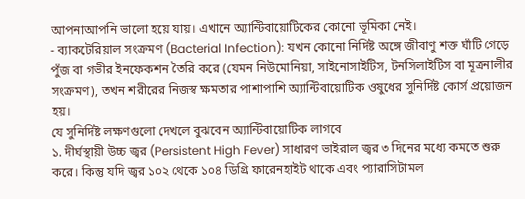আপনাআপনি ভালো হয়ে যায়। এখানে অ্যান্টিবায়োটিকের কোনো ভূমিকা নেই।
- ব্যাকটেরিয়াল সংক্রমণ (Bacterial Infection): যখন কোনো নির্দিষ্ট অঙ্গে জীবাণু শক্ত ঘাঁটি গেড়ে পুঁজ বা গভীর ইনফেকশন তৈরি করে (যেমন নিউমোনিয়া, সাইনোসাইটিস, টনসিলাইটিস বা মূত্রনালীর সংক্রমণ), তখন শরীরের নিজস্ব ক্ষমতার পাশাপাশি অ্যান্টিবায়োটিক ওষুধের সুনির্দিষ্ট কোর্স প্রয়োজন হয়।
যে সুনির্দিষ্ট লক্ষণগুলো দেখলে বুঝবেন অ্যান্টিবায়োটিক লাগবে
১. দীর্ঘস্থায়ী উচ্চ জ্বর (Persistent High Fever) সাধারণ ভাইরাল জ্বর ৩ দিনের মধ্যে কমতে শুরু করে। কিন্তু যদি জ্বর ১০২ থেকে ১০৪ ডিগ্রি ফারেনহাইট থাকে এবং প্যারাসিটামল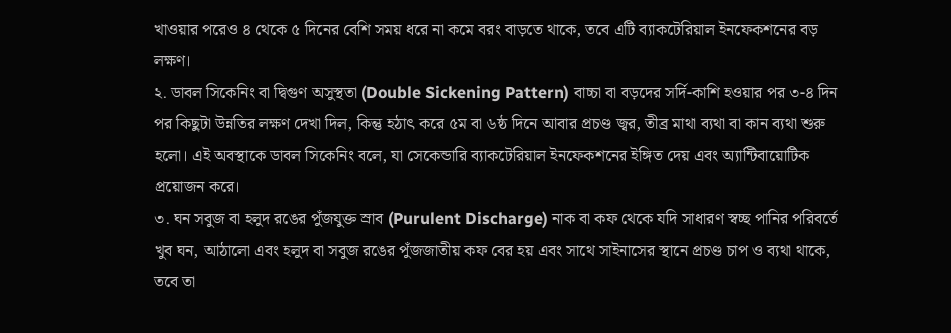খাওয়ার পরেও ৪ থেকে ৫ দিনের বেশি সময় ধরে না কমে বরং বাড়তে থাকে, তবে এটি ব্যাকটেরিয়াল ইনফেকশনের বড় লক্ষণ।
২. ডাবল সিকেনিং বা দ্বিগুণ অসুস্থতা (Double Sickening Pattern) বাচ্চা বা বড়দের সর্দি-কাশি হওয়ার পর ৩-৪ দিন পর কিছুটা উন্নতির লক্ষণ দেখা দিল, কিন্তু হঠাৎ করে ৫ম বা ৬ষ্ঠ দিনে আবার প্রচণ্ড জ্বর, তীব্র মাথা ব্যথা বা কান ব্যথা শুরু হলো। এই অবস্থাকে ডাবল সিকেনিং বলে, যা সেকেন্ডারি ব্যাকটেরিয়াল ইনফেকশনের ইঙ্গিত দেয় এবং অ্যান্টিবায়োটিক প্রয়োজন করে।
৩. ঘন সবুজ বা হলুদ রঙের পুঁজযুক্ত স্রাব (Purulent Discharge) নাক বা কফ থেকে যদি সাধারণ স্বচ্ছ পানির পরিবর্তে খুব ঘন, আঠালো এবং হলুদ বা সবুজ রঙের পুঁজজাতীয় কফ বের হয় এবং সাথে সাইনাসের স্থানে প্রচণ্ড চাপ ও ব্যথা থাকে, তবে তা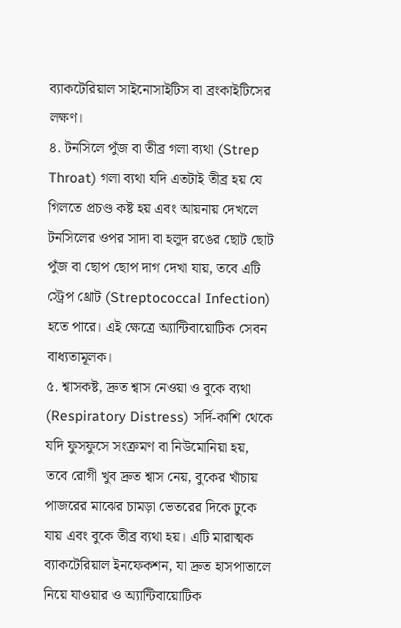ব্যাকটেরিয়াল সাইনোসাইটিস বা ব্রংকাইটিসের লক্ষণ।
৪. টনসিলে পুঁজ বা তীব্র গলা ব্যথা (Strep Throat) গলা ব্যথা যদি এতটাই তীব্র হয় যে গিলতে প্রচণ্ড কষ্ট হয় এবং আয়নায় দেখলে টনসিলের ওপর সাদা বা হলুদ রঙের ছোট ছোট পুঁজ বা ছোপ ছোপ দাগ দেখা যায়, তবে এটি স্ট্রেপ থ্রোট (Streptococcal Infection) হতে পারে। এই ক্ষেত্রে অ্যান্টিবায়োটিক সেবন বাধ্যতামূলক।
৫. শ্বাসকষ্ট, দ্রুত শ্বাস নেওয়া ও বুকে ব্যথা (Respiratory Distress) সর্দি-কাশি থেকে যদি ফুসফুসে সংক্রমণ বা নিউমোনিয়া হয়, তবে রোগী খুব দ্রুত শ্বাস নেয়, বুকের খাঁচায় পাজরের মাঝের চামড়া ভেতরের দিকে ঢুকে যায় এবং বুকে তীব্র ব্যথা হয়। এটি মারাত্মক ব্যাকটেরিয়াল ইনফেকশন, যা দ্রুত হাসপাতালে নিয়ে যাওয়ার ও অ্যান্টিবায়োটিক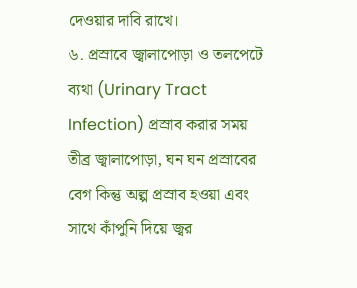দেওয়ার দাবি রাখে।
৬. প্রস্রাবে জ্বালাপোড়া ও তলপেটে ব্যথা (Urinary Tract Infection) প্রস্রাব করার সময় তীব্র জ্বালাপোড়া, ঘন ঘন প্রস্রাবের বেগ কিন্তু অল্প প্রস্রাব হওয়া এবং সাথে কাঁপুনি দিয়ে জ্বর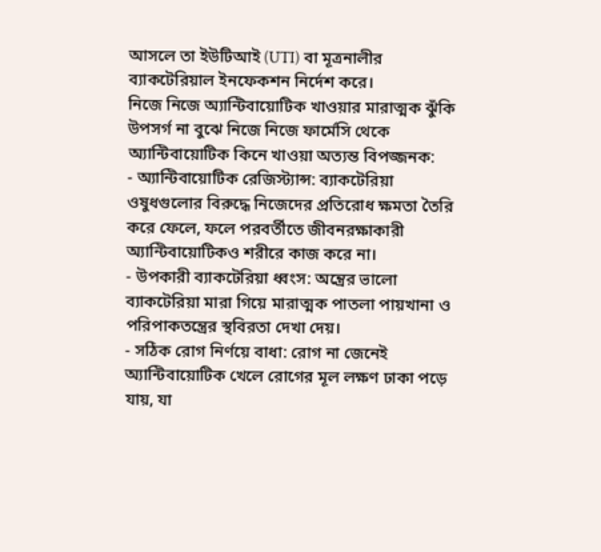আসলে তা ইউটিআই (UTI) বা মূত্রনালীর ব্যাকটেরিয়াল ইনফেকশন নির্দেশ করে।
নিজে নিজে অ্যান্টিবায়োটিক খাওয়ার মারাত্মক ঝুঁকি
উপসর্গ না বুঝে নিজে নিজে ফার্মেসি থেকে অ্যান্টিবায়োটিক কিনে খাওয়া অত্যন্ত বিপজ্জনক:
- অ্যান্টিবায়োটিক রেজিস্ট্যান্স: ব্যাকটেরিয়া ওষুধগুলোর বিরুদ্ধে নিজেদের প্রতিরোধ ক্ষমতা তৈরি করে ফেলে, ফলে পরবর্তীতে জীবনরক্ষাকারী অ্যান্টিবায়োটিকও শরীরে কাজ করে না।
- উপকারী ব্যাকটেরিয়া ধ্বংস: অন্ত্রের ভালো ব্যাকটেরিয়া মারা গিয়ে মারাত্মক পাতলা পায়খানা ও পরিপাকতন্ত্রের স্থবিরতা দেখা দেয়।
- সঠিক রোগ নির্ণয়ে বাধা: রোগ না জেনেই অ্যান্টিবায়োটিক খেলে রোগের মূল লক্ষণ ঢাকা পড়ে যায়, যা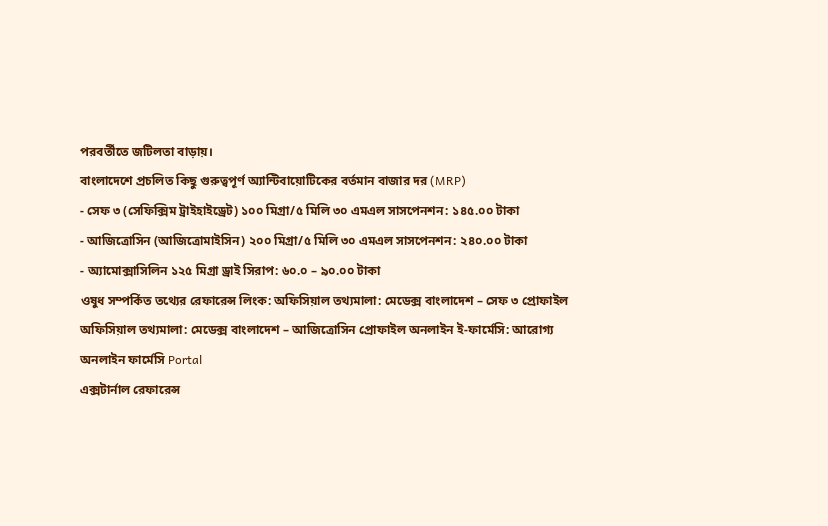পরবর্তীতে জটিলতা বাড়ায়।
বাংলাদেশে প্রচলিত কিছু গুরুত্বপূর্ণ অ্যান্টিবায়োটিকের বর্তমান বাজার দর (MRP)
- সেফ ৩ (সেফিক্সিম ট্রাইহাইড্রেট) ১০০ মিগ্রা/৫ মিলি ৩০ এমএল সাসপেনশন: ১৪৫.০০ টাকা
- আজিত্রোসিন (আজিত্রোমাইসিন) ২০০ মিগ্রা/৫ মিলি ৩০ এমএল সাসপেনশন: ২৪০.০০ টাকা
- অ্যামোক্সাসিলিন ১২৫ মিগ্রা ড্রাই সিরাপ: ৬০.০ – ৯০.০০ টাকা
ওষুধ সম্পর্কিত তথ্যের রেফারেন্স লিংক: অফিসিয়াল তথ্যমালা: মেডেক্স বাংলাদেশ – সেফ ৩ প্রোফাইল অফিসিয়াল তথ্যমালা: মেডেক্স বাংলাদেশ – আজিত্রোসিন প্রোফাইল অনলাইন ই-ফার্মেসি: আরোগ্য অনলাইন ফার্মেসি Portal
এক্সটার্নাল রেফারেন্স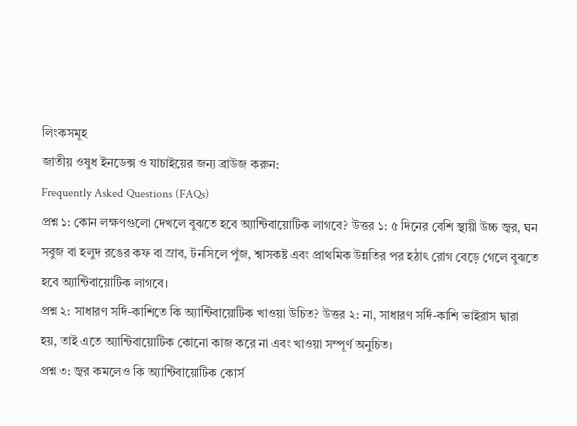লিংকসমূহ
জাতীয় ওষুধ ইনডেক্স ও যাচাইয়ের জন্য ব্রাউজ করুন:
Frequently Asked Questions (FAQs)
প্রশ্ন ১: কোন লক্ষণগুলো দেখলে বুঝতে হবে অ্যান্টিবায়োটিক লাগবে? উত্তর ১: ৫ দিনের বেশি স্থায়ী উচ্চ জ্বর, ঘন সবুজ বা হলুদ রঙের কফ বা স্রাব, টনসিলে পুঁজ, শ্বাসকষ্ট এবং প্রাথমিক উন্নতির পর হঠাৎ রোগ বেড়ে গেলে বুঝতে হবে অ্যান্টিবায়োটিক লাগবে।
প্রশ্ন ২: সাধারণ সর্দি-কাশিতে কি অ্যান্টিবায়োটিক খাওয়া উচিত? উত্তর ২: না, সাধারণ সর্দি-কাশি ভাইরাস দ্বারা হয়, তাই এতে অ্যান্টিবায়োটিক কোনো কাজ করে না এবং খাওয়া সম্পূর্ণ অনুচিত।
প্রশ্ন ৩: জ্বর কমলেও কি অ্যান্টিবায়োটিক কোর্স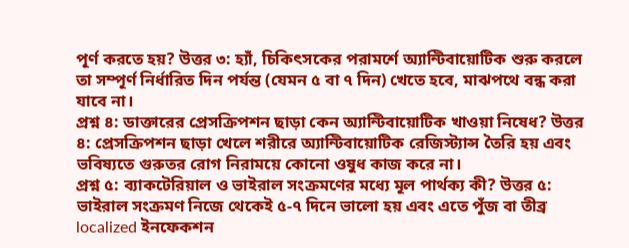পূর্ণ করতে হয়? উত্তর ৩: হ্যাঁ, চিকিৎসকের পরামর্শে অ্যান্টিবায়োটিক শুরু করলে তা সম্পূর্ণ নির্ধারিত দিন পর্যন্ত (যেমন ৫ বা ৭ দিন) খেতে হবে, মাঝপথে বন্ধ করা যাবে না।
প্রশ্ন ৪: ডাক্তারের প্রেসক্রিপশন ছাড়া কেন অ্যান্টিবায়োটিক খাওয়া নিষেধ? উত্তর ৪: প্রেসক্রিপশন ছাড়া খেলে শরীরে অ্যান্টিবায়োটিক রেজিস্ট্যান্স তৈরি হয় এবং ভবিষ্যতে গুরুতর রোগ নিরাময়ে কোনো ওষুধ কাজ করে না।
প্রশ্ন ৫: ব্যাকটেরিয়াল ও ভাইরাল সংক্রমণের মধ্যে মূল পার্থক্য কী? উত্তর ৫: ভাইরাল সংক্রমণ নিজে থেকেই ৫-৭ দিনে ভালো হয় এবং এতে পুঁজ বা তীব্র localized ইনফেকশন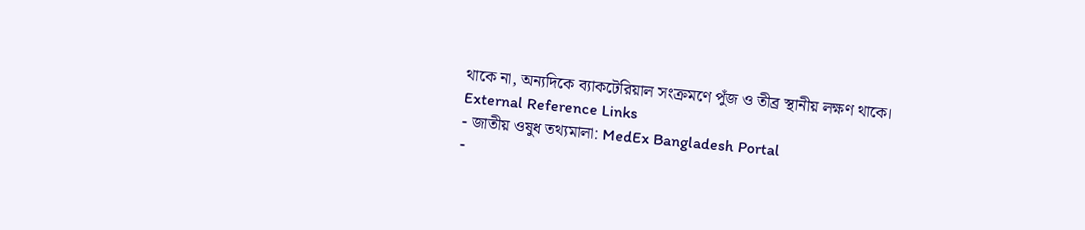থাকে না, অন্যদিকে ব্যাকটেরিয়াল সংক্রমণে পুঁজ ও তীব্র স্থানীয় লক্ষণ থাকে।
External Reference Links
- জাতীয় ওষুধ তথ্যমালা: MedEx Bangladesh Portal
-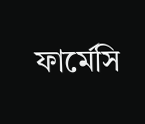ফার্মেসি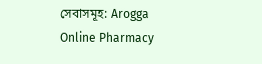সেবাসমূহ: Arogga Online Pharmacy